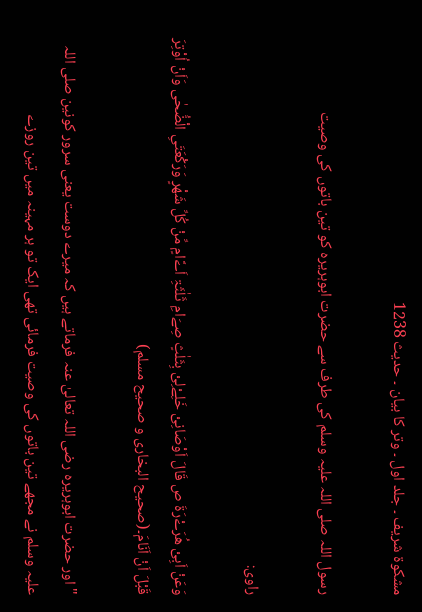مشکوۃ شریف ۔ جلد اول ۔ وتر کا بیان ۔ حدیث 1238

رسول اللہ صلی اللہ علیہ وسلم کی طرف سے حضرت ابوہریرہ کو تین باتوں کی وصیت

راوی:

وَعَنْ اَبِیْ ھُرَےْرَۃَ ص قَالَ اَوْصَانِیْ خَلِےْلِیْ بِثَلٰثٍ صِےَامِ ثَلٰثَۃِ اَےَّامٍ مِّنْ کُلِّ شَھْرٍ وَرَکْعَتَیِ الْضُّحٰی وَاَنْ اُوْتِرَ قَبْلَ اَنْ اَنَامَ۔(صحیح البخاری و صحیح مسلم)

" اور حضرت ابوہریرہ رضی اللہ تعالیٰ عنہ فرماتے ہیں کہ میرے دوست یعنی سرور کونین صلی اللہ علیہ وسلم نے مجھے تین باتوں کی وصیت فرمائی تھی ایک تو ہر مہینہ میں تین روزے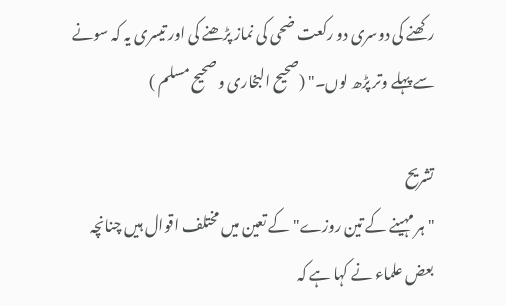رکھنے کی دوسری دو رکعت ضحی کی نماز پڑھنے کی اور تیسری یہ کہ سونے سے پہلے وتر پڑھ لوں۔" (صحیح البخاری و صحیح مسلم )

تشریح
" ہر مہینے کے تین روزے" کے تعین میں مختلف اقوال ہیں چنانچہ بعض علماء نے کہا ہے کہ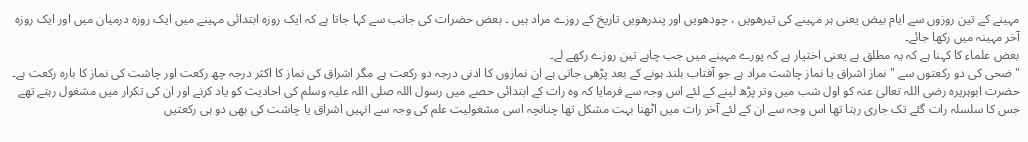مہینے کے تین روزوں سے ایام بیض یعنی ہر مہینے کی تیرھویں ، چودھویں اور پندرھویں تاریخ کے روزے مراد ہیں ۔ بعض حضرات کی جانب سے کہا جاتا ہے کہ ایک روزہ ابتدائی مہینے میں ایک روزہ درمیان میں اور ایک روزہ آخر مہینہ میں رکھا جائے۔
بعض علماء کا کہنا ہے کہ یہ مطلق ہے یعنی اختیار ہے کہ پورے مہینے میں جب چاہے تین روزے رکھے لے۔
" ضحی کی دو رکعتوں سے " نماز اشراق یا نماز چاشت مراد ہے جو آفتاب بلند ہونے کے بعد پڑھی جاتی ہے ان نمازوں کا ادنی درجہ دو رکعت ہے مگر اشراق کی نماز کا اکثر درجہ چھ رکعت اور چاشت کی نماز کا بارہ رکعت ہے۔
حضرت ابوہریرہ رضی اللہ تعالیٰ عنہ کو اول شب میں وتر پڑھ لینے کے لئے اس وجہ سے فرمایا کہ وہ رات کے ابتدائی حصے میں رسول اللہ صلی اللہ علیہ وسلم کی احادیث کو یاد کرنے اور ان کی تکرار میں مشغول رہتے تھے جس کا سلسلہ رات گئے تک جاری رہتا تھا اس وجہ سے ان کے لئے آخر رات میں اٹھنا بہت مشکل تھا چنانچہ اسی مشغولیت علم کی وجہ سے انہیں اشراق یا چاشت کی بھی دو ہی رکعتیں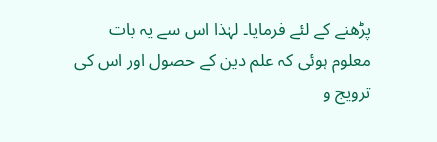پڑھنے کے لئے فرمایا۔ لہٰذا اس سے یہ بات معلوم ہوئی کہ علم دین کے حصول اور اس کی ترویج و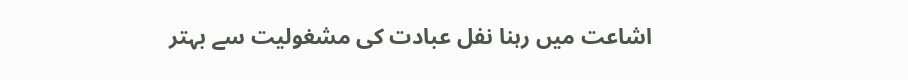اشاعت میں رہنا نفل عبادت کی مشغولیت سے بہتر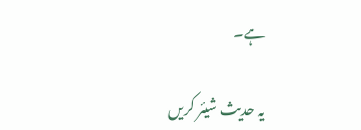ہے۔

یہ حدیث شیئر کریں